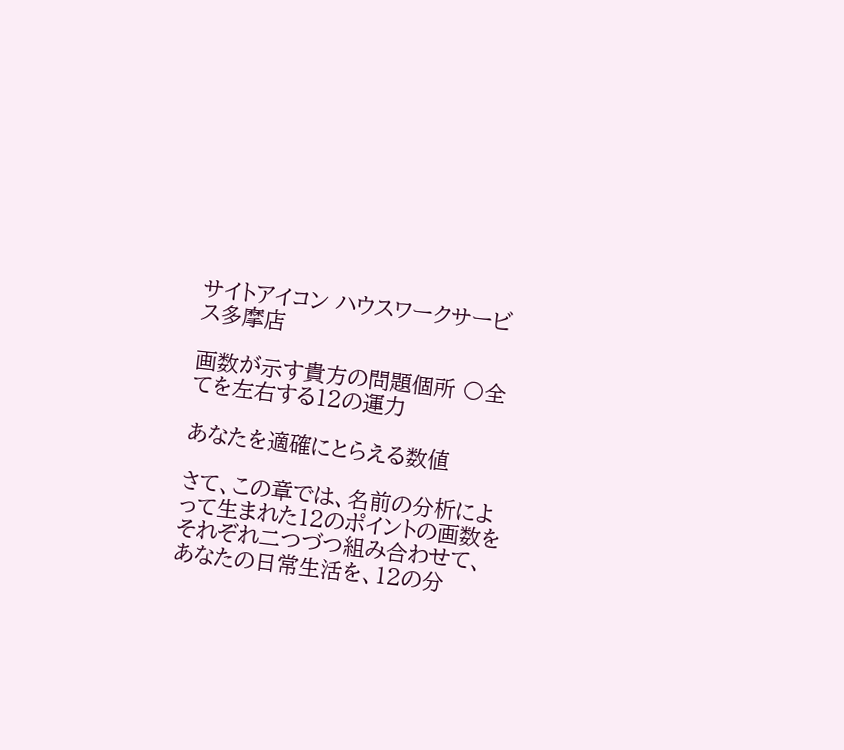サイトアイコン ハウスワークサービス多摩店

画数が示す貴方の問題個所 〇全てを左右する12の運力

あなたを適確にとらえる数値

さて、この章では、名前の分析によって生まれた12のポイントの画数をそれぞれ二つづつ組み合わせて、あなたの日常生活を、12の分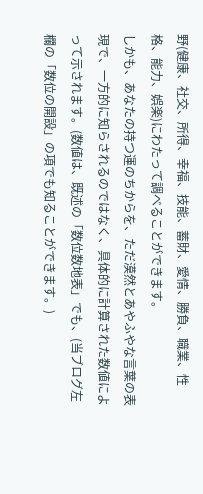野(健康、社交、所得、幸福、技能、蓄財、愛情、勝負、職業、性格、能力、娯楽)にわたって調べることができます。
しかも、あなたの持つ運のちからを、ただ漠然とあやふやな言葉の表現で、一方的に知らされるのではなく、具体的に計算された数値によって示されます。(数値は、既述の「数位数地表」でも、(当ブログ左欄の「数位の開設」の項でも知ることができます。)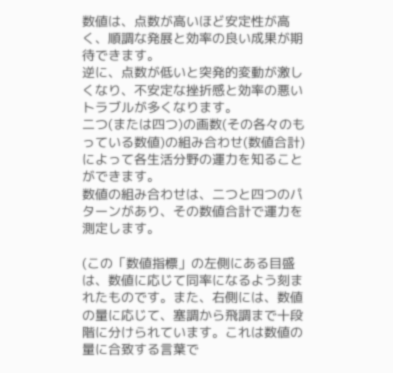数値は、点数が高いほど安定性が高く、順調な発展と効率の良い成果が期待できます。
逆に、点数が低いと突発的変動が激しくなり、不安定な挫折感と効率の悪いトラブルが多くなります。
二つ(または四つ)の画数(その各々のもっている数値)の組み合わせ(数値合計)によって各生活分野の運力を知ることができます。
数値の組み合わせは、二つと四つのパターンがあり、その数値合計で運力を測定します。

(この「数値指標」の左側にある目盛は、数値に応じて同率になるよう刻まれたものです。また、右側には、数値の量に応じて、塞調から飛調まで十段階に分けられています。これは数値の量に合致する言葉で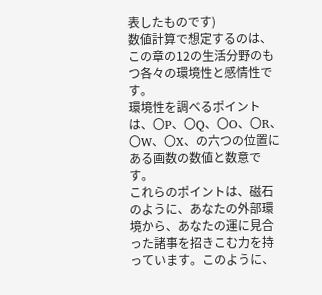表したものです)
数値計算で想定するのは、この章の12の生活分野のもつ各々の環境性と感情性です。
環境性を調べるポイントは、〇P、〇Q、〇O、〇R、〇W、〇X、の六つの位置にある画数の数値と数意です。
これらのポイントは、磁石のように、あなたの外部環境から、あなたの運に見合った諸事を招きこむ力を持っています。このように、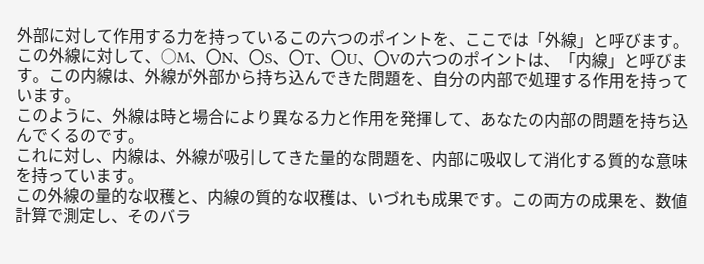外部に対して作用する力を持っているこの六つのポイントを、ここでは「外線」と呼びます。
この外線に対して、○M、〇N、〇S、〇T、〇U、〇Vの六つのポイントは、「内線」と呼びます。この内線は、外線が外部から持ち込んできた問題を、自分の内部で処理する作用を持っています。
このように、外線は時と場合により異なる力と作用を発揮して、あなたの内部の問題を持ち込んでくるのです。
これに対し、内線は、外線が吸引してきた量的な問題を、内部に吸収して消化する質的な意味を持っています。
この外線の量的な収穫と、内線の質的な収穫は、いづれも成果です。この両方の成果を、数値計算で測定し、そのバラ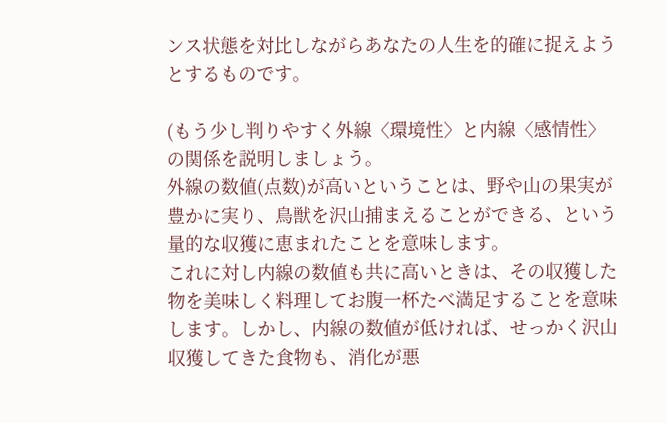ンス状態を対比しながらあなたの人生を的確に捉えようとするものです。

(もう少し判りやすく外線〈環境性〉と内線〈感情性〉の関係を説明しましょう。
外線の数値(点数)が高いということは、野や山の果実が豊かに実り、鳥獣を沢山捕まえることができる、という量的な収獲に恵まれたことを意味します。
これに対し内線の数値も共に高いときは、その収獲した物を美味しく料理してお腹一杯たべ満足することを意味します。しかし、内線の数値が低ければ、せっかく沢山収獲してきた食物も、消化が悪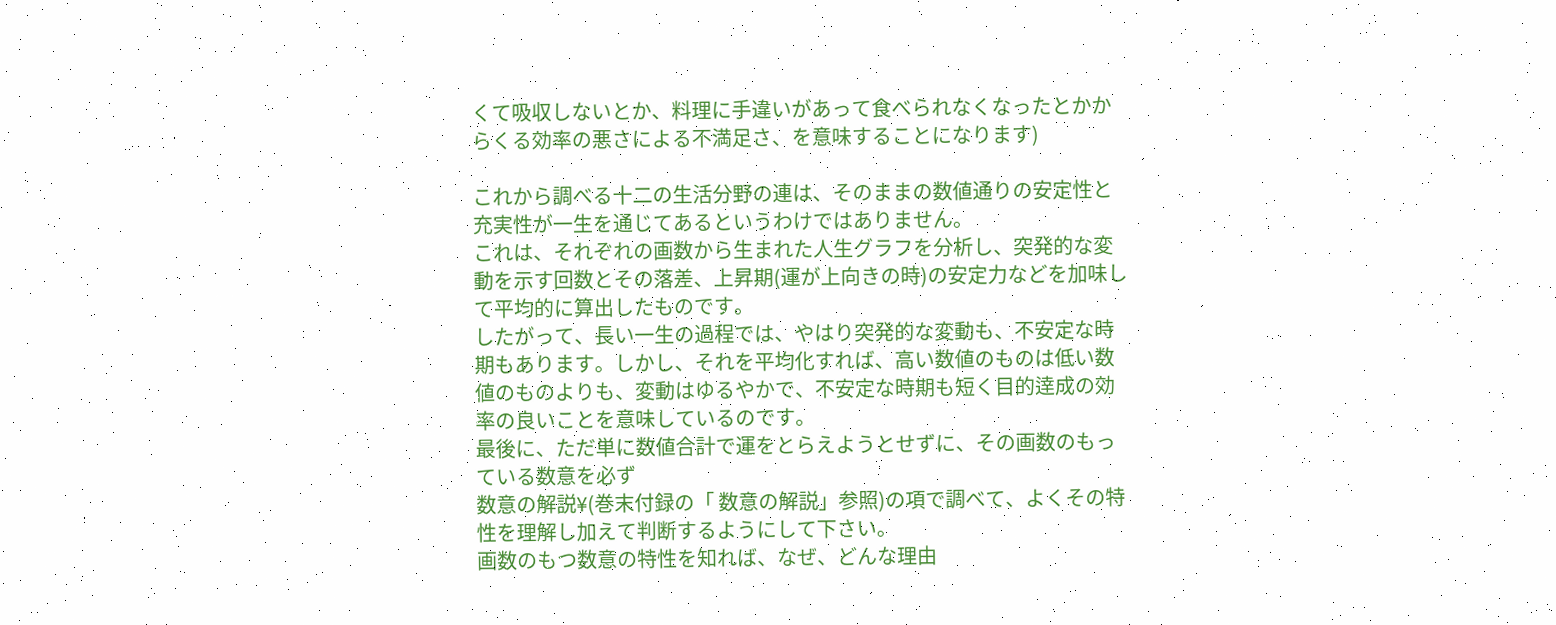くて吸収しないとか、料理に手違いがあって食べられなくなったとかからくる効率の悪さによる不満足さ、を意味することになります)

これから調べる十二の生活分野の連は、そのままの数値通りの安定性と充実性が一生を通じてあるというわけではありません。
これは、それぞれの画数から生まれた人生グラフを分析し、突発的な変動を示す回数とその落差、上昇期(運が上向きの時)の安定力などを加味して平均的に算出したものです。
したがって、長い一生の過程では、やはり突発的な変動も、不安定な時期もあります。しかし、それを平均化すれば、高い数値のものは低い数値のものよりも、変動はゆるやかで、不安定な時期も短く目的逹成の効率の良いことを意味しているのです。
最後に、ただ単に数値合計で運をとらえようとせずに、その画数のもっている数意を必ず
数意の解説¥(巻末付録の「 数意の解説」参照)の項で調べて、よくその特性を理解し加えて判断するようにして下さい。
画数のもつ数意の特性を知れば、なぜ、どんな理由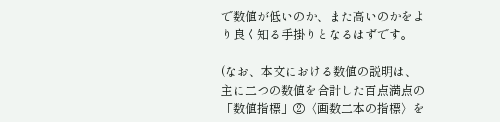で数値が低いのか、また高いのかをより良く知る手掛りとなるはずです。

(なお、本文における数値の説明は、主に二つの数値を合計した百点満点の「数値指標」②〈画数二本の指標〉を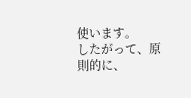使います。
したがって、原則的に、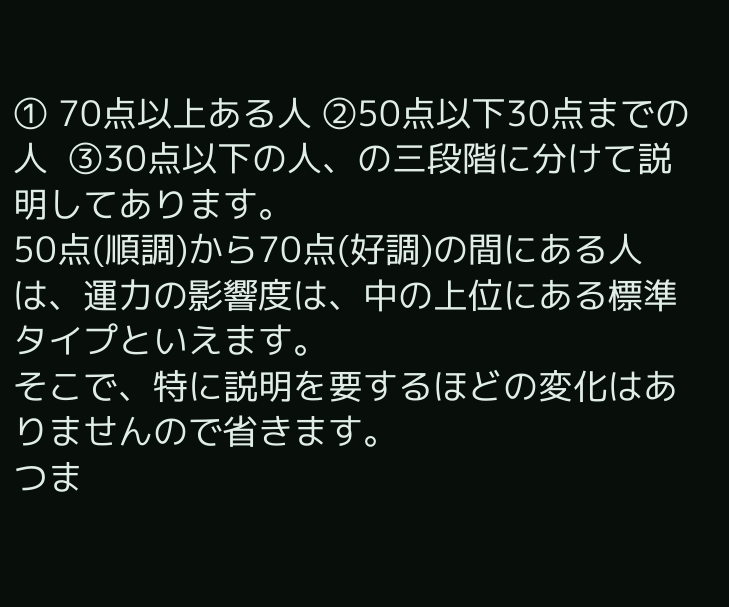① 70点以上ある人 ②50点以下30点までの人  ③30点以下の人、の三段階に分けて説明してあります。
50点(順調)から70点(好調)の間にある人は、運力の影響度は、中の上位にある標準タイプといえます。
そこで、特に説明を要するほどの変化はありませんので省きます。
つま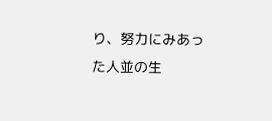り、努力にみあった人並の生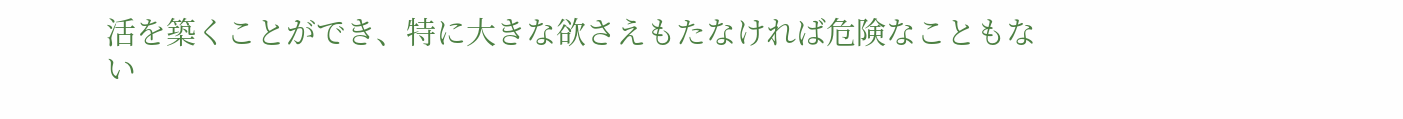活を築くことができ、特に大きな欲さえもたなければ危険なこともない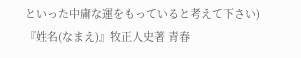といった中庸な運をもっていると考えて下さい)
『姓名(なまえ)』牧正人史著 青春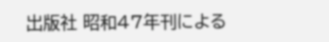出版社 昭和47年刊による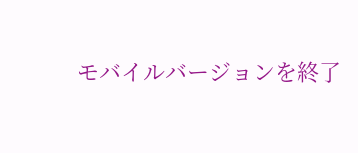モバイルバージョンを終了